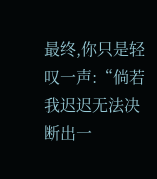最终,你只是轻叹一声:“倘若我迟迟无法决断出一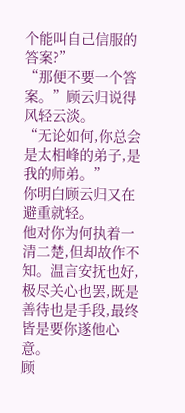个能叫自己信服的答案?”
“那便不要一个答案。”顾云归说得风轻云淡。
“无论如何,你总会是太相峰的弟子,是我的师弟。”
你明白顾云归又在避重就轻。
他对你为何执着一清二楚,但却故作不知。温言安抚也好,极尽关心也罢,既是善待也是手段,最终皆是要你遂他心意。
顾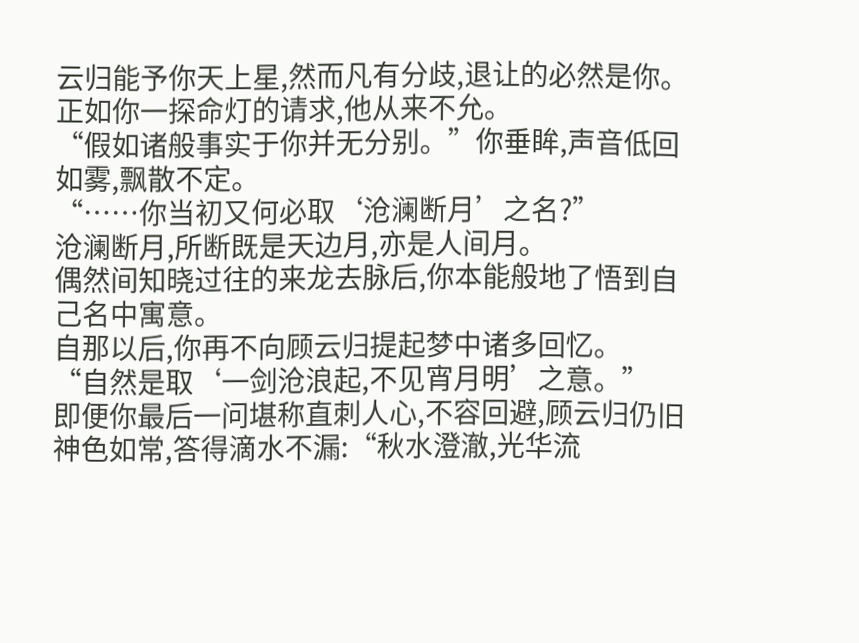云归能予你天上星,然而凡有分歧,退让的必然是你。
正如你一探命灯的请求,他从来不允。
“假如诸般事实于你并无分别。”你垂眸,声音低回如雾,飘散不定。
“……你当初又何必取‘沧澜断月’之名?”
沧澜断月,所断既是天边月,亦是人间月。
偶然间知晓过往的来龙去脉后,你本能般地了悟到自己名中寓意。
自那以后,你再不向顾云归提起梦中诸多回忆。
“自然是取‘一剑沧浪起,不见宵月明’之意。”
即便你最后一问堪称直刺人心,不容回避,顾云归仍旧神色如常,答得滴水不漏:“秋水澄澈,光华流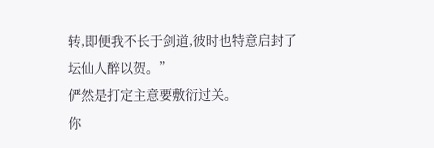转,即便我不长于剑道,彼时也特意启封了坛仙人醉以贺。”
俨然是打定主意要敷衍过关。
你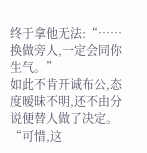终于拿他无法:“……换做旁人,一定会同你生气。”
如此不肯开诚布公,态度暧昧不明,还不由分说便替人做了决定。
“可惜,这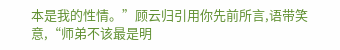本是我的性情。”顾云归引用你先前所言,语带笑意,“师弟不该最是明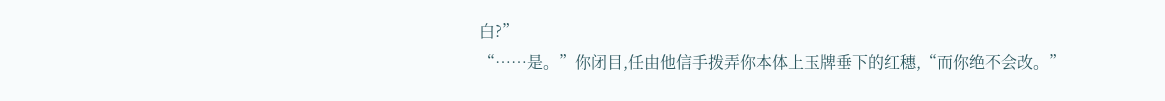白?”
“……是。”你闭目,任由他信手拨弄你本体上玉牌垂下的红穗,“而你绝不会改。”